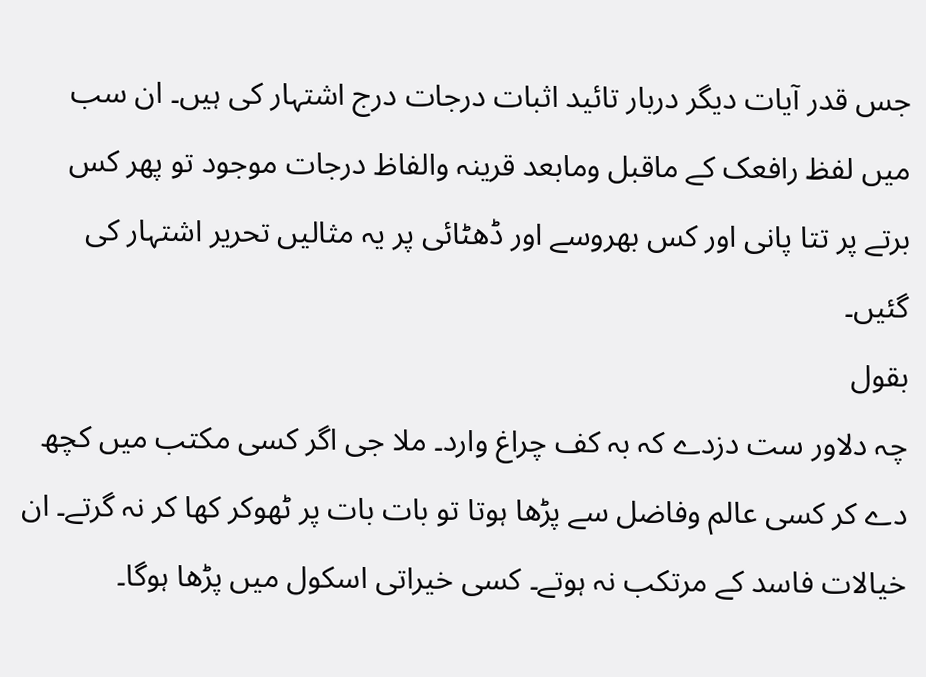جس قدر آیات دیگر دربار تائید اثبات درجات درج اشتہار کی ہیں۔ ان سب میں لفظ رافعک کے ماقبل ومابعد قرینہ والفاظ درجات موجود تو پھر کس برتے پر تتا پانی اور کس بھروسے اور ڈھٹائی پر یہ مثالیں تحریر اشتہار کی گئیں۔
بقول
چہ دلاور ست دزدے کہ بہ کف چراغ وارد۔ ملا جی اگر کسی مکتب میں کچھ دے کر کسی عالم وفاضل سے پڑھا ہوتا تو بات بات پر ٹھوکر کھا کر نہ گرتے۔ ان خیالات فاسد کے مرتکب نہ ہوتے۔ کسی خیراتی اسکول میں پڑھا ہوگا۔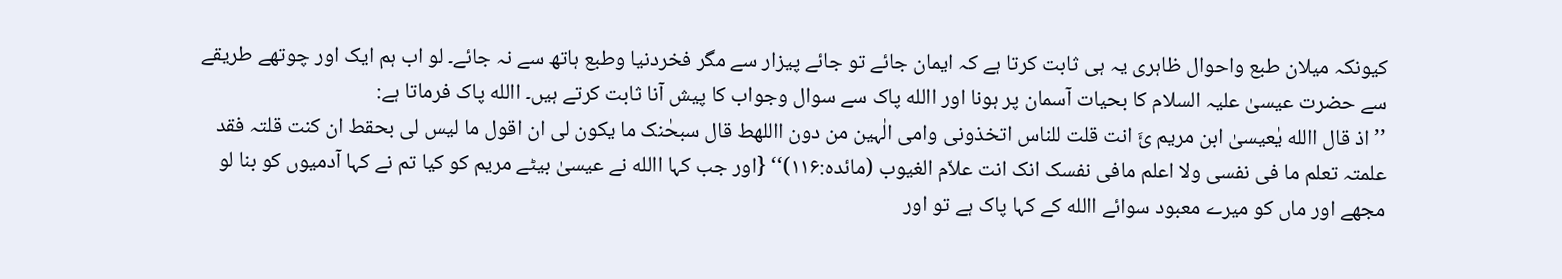کیونکہ میلان طبع واحوال ظاہری یہ ہی ثابت کرتا ہے کہ ایمان جائے تو جائے پیزار سے مگر فخردنیا وطبع ہاتھ سے نہ جائے۔ لو اب ہم ایک اور چوتھے طریقے سے حضرت عیسیٰ علیہ السلام کا بحیات آسمان پر ہونا اور االله پاک سے سوال وجواب کا پیش آنا ثابت کرتے ہیں۔ االله پاک فرماتا ہے:
’’اذ قال االله یٰعیسیٰ ابن مریم ئَ انت قلت للناس اتخذونی وامی الٰہین من دون االلهط قال سبحٰنک ما یکون لی ان اقول ما لیس لی بحقط ان کنت قلتہ فقد علمتہ تعلم ما فی نفسی ولا اعلم مافی نفسک انک انت علاّم الغیوب (مائدہ:۱۱۶)‘‘ {اور جب کہا االله نے عیسیٰ بیٹے مریم کو کیا تم نے کہا آدمیوں کو بنا لو مجھے اور ماں کو میرے معبود سوائے االله کے کہا پاک ہے تو اور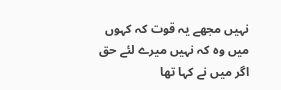نہیں مجھے یہ قوت کہ کہوں میں وہ کہ نہیں میرے لئے حق اگر میں نے کہا تھا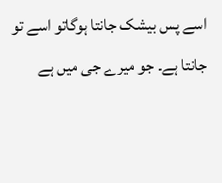اسے پس بیشک جانتا ہوگاتو اسے تو جانتا ہے۔ جو میرے جی میں ہے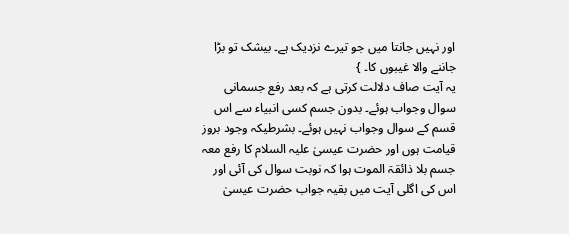اور نہیں جانتا میں جو تیرے نزدیک ہے۔ بیشک تو بڑا جاننے والا غیبوں کا۔ }
یہ آیت صاف دلالت کرتی ہے کہ بعد رفع جسمانی سوال وجواب ہوئے۔ بدون جسم کسی انبیاء سے اس قسم کے سوال وجواب نہیں ہوئے۔ بشرطیکہ وجود بروز قیامت ہوں اور حضرت عیسیٰ علیہ السلام کا رفع معہ جسم بلا ذائقۃ الموت ہوا کہ نوبت سوال کی آئی اور اس کی اگلی آیت میں بقیہ جواب حضرت عیسیٰ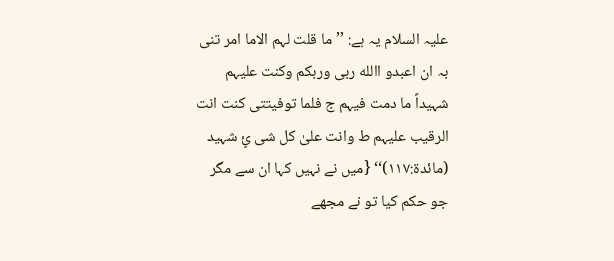علیہ السلام یہ ہے: ’’ما قلت لہم الاما امر تنی بہ ان اعبدو االله ربی وربکم وکنت علیہم شہیداً ما دمت فیہم ج فلما توفیتتی کنت انت الرقیب علیہم ط وانت علیٰ کل شی ئٍ شہید (مائدۃ:۱۱۷)‘‘ {میں نے نہیں کہا ان سے مگر جو حکم کیا تو نے مجھے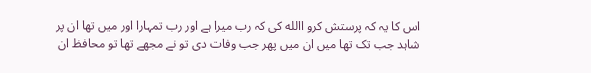اس کا یہ کہ پرستش کرو االله کی کہ رب میرا ہے اور رب تمہارا اور میں تھا ان پر شاہد جب تک تھا میں ان میں پھر جب وفات دی تو نے مجھے تھا تو محافظ ان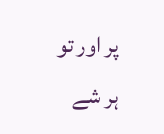پر اور تو ہر شے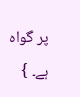پر گواہ ہے۔ }